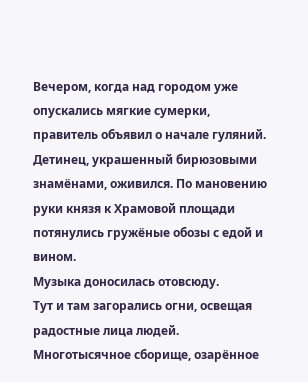Вечером, когда над городом уже опускались мягкие сумерки, правитель объявил о начале гуляний. Детинец, украшенный бирюзовыми знамёнами, оживился. По мановению руки князя к Храмовой площади потянулись гружёные обозы с едой и вином.
Музыка доносилась отовсюду.
Тут и там загорались огни, освещая радостные лица людей. Многотысячное сборище, озарённое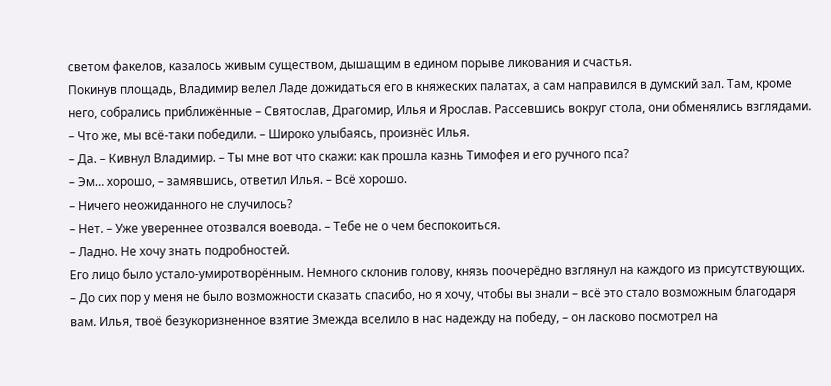светом факелов, казалось живым существом, дышащим в едином порыве ликования и счастья.
Покинув площадь, Владимир велел Ладе дожидаться его в княжеских палатах, а сам направился в думский зал. Там, кроме него, собрались приближённые – Святослав, Драгомир, Илья и Ярослав. Рассевшись вокруг стола, они обменялись взглядами.
– Что же, мы всё-таки победили. – Широко улыбаясь, произнёс Илья.
– Да. – Кивнул Владимир. – Ты мне вот что скажи: как прошла казнь Тимофея и его ручного пса?
– Эм… хорошо, – замявшись, ответил Илья. – Всё хорошо.
– Ничего неожиданного не случилось?
– Нет. – Уже увереннее отозвался воевода. – Тебе не о чем беспокоиться.
– Ладно. Не хочу знать подробностей.
Его лицо было устало-умиротворённым. Немного склонив голову, князь поочерёдно взглянул на каждого из присутствующих.
– До сих пор у меня не было возможности сказать спасибо, но я хочу, чтобы вы знали – всё это стало возможным благодаря вам. Илья, твоё безукоризненное взятие Змежда вселило в нас надежду на победу, – он ласково посмотрел на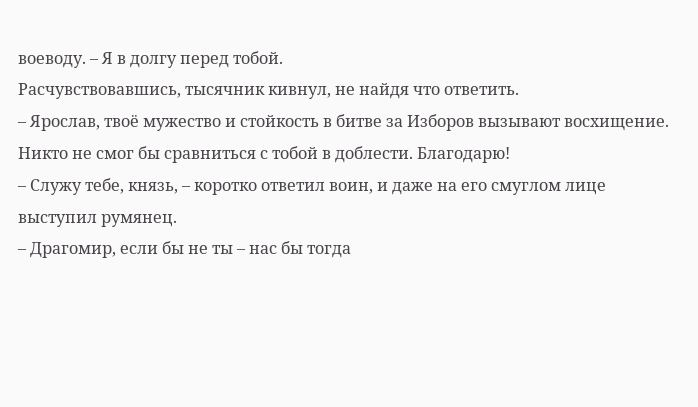воеводу. – Я в долгу перед тобой.
Расчувствовавшись, тысячник кивнул, не найдя что ответить.
– Ярослав, твоё мужество и стойкость в битве за Изборов вызывают восхищение. Никто не смог бы сравниться с тобой в доблести. Благодарю!
– Служу тебе, князь, – коротко ответил воин, и даже на его смуглом лице выступил румянец.
– Драгомир, если бы не ты – нас бы тогда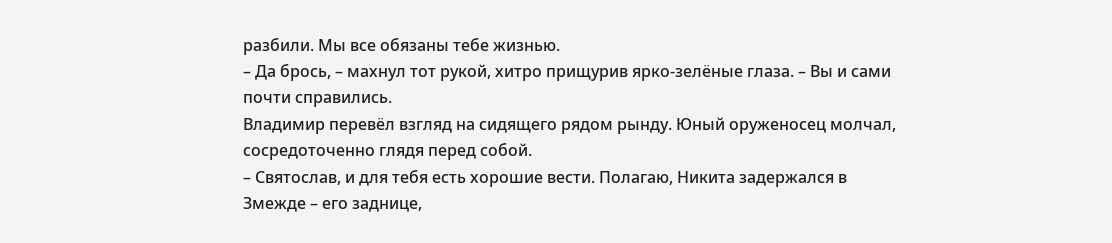разбили. Мы все обязаны тебе жизнью.
– Да брось, – махнул тот рукой, хитро прищурив ярко-зелёные глаза. – Вы и сами почти справились.
Владимир перевёл взгляд на сидящего рядом рынду. Юный оруженосец молчал, сосредоточенно глядя перед собой.
– Святослав, и для тебя есть хорошие вести. Полагаю, Никита задержался в Змежде – его заднице,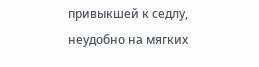привыкшей к седлу, неудобно на мягких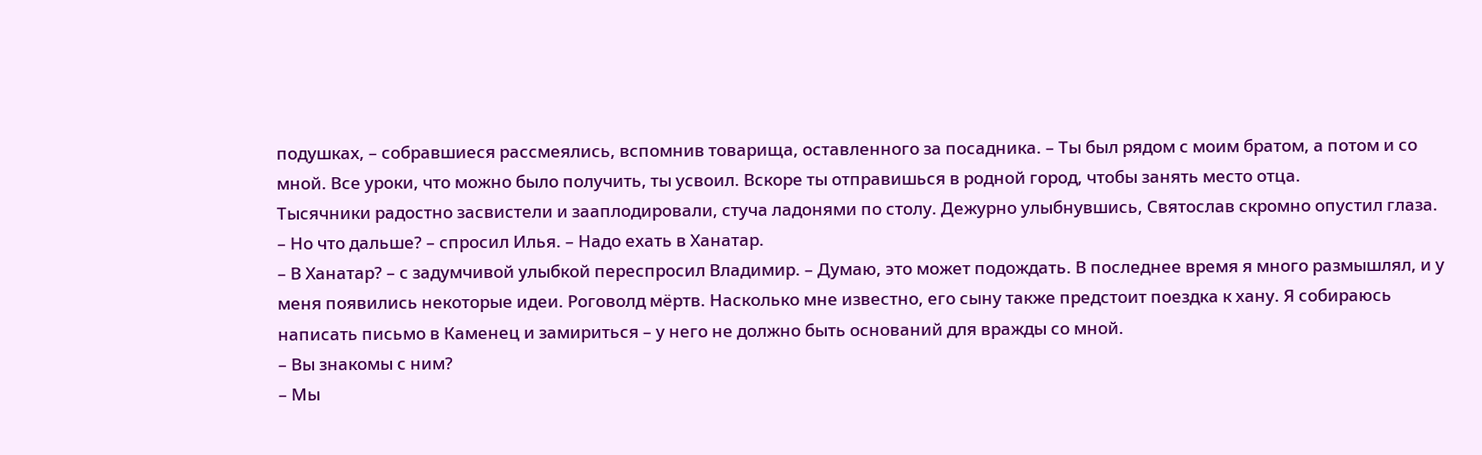подушках, – собравшиеся рассмеялись, вспомнив товарища, оставленного за посадника. – Ты был рядом с моим братом, а потом и со мной. Все уроки, что можно было получить, ты усвоил. Вскоре ты отправишься в родной город, чтобы занять место отца.
Тысячники радостно засвистели и зааплодировали, стуча ладонями по столу. Дежурно улыбнувшись, Святослав скромно опустил глаза.
– Но что дальше? – спросил Илья. – Надо ехать в Ханатар.
– В Ханатар? – с задумчивой улыбкой переспросил Владимир. – Думаю, это может подождать. В последнее время я много размышлял, и у меня появились некоторые идеи. Роговолд мёртв. Насколько мне известно, его сыну также предстоит поездка к хану. Я собираюсь написать письмо в Каменец и замириться – у него не должно быть оснований для вражды со мной.
– Вы знакомы с ним?
– Мы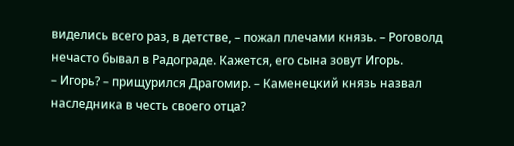виделись всего раз, в детстве, – пожал плечами князь. – Роговолд нечасто бывал в Радограде. Кажется, его сына зовут Игорь.
– Игорь? – прищурился Драгомир. – Каменецкий князь назвал наследника в честь своего отца?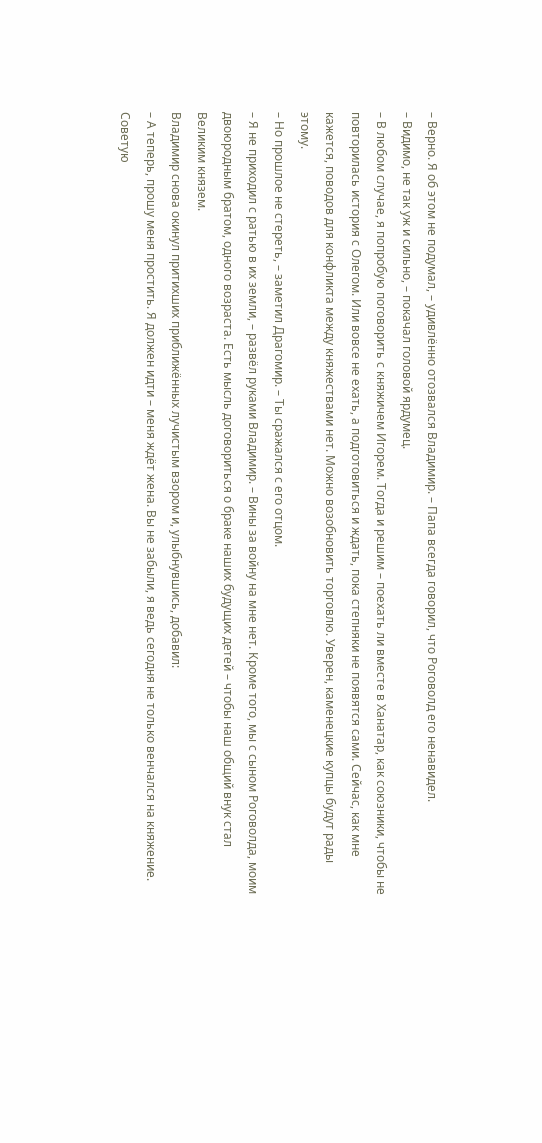– Верно. Я об этом не подумал, – удивлённо отозвался Владимир. – Папа всегда говорил, что Роговолд его ненавидел.
– Видимо, не так уж и сильно, – покачал головой ярдумец.
– В любом случае, я попробую поговорить с княжичем Игорем. Тогда и решим – поехать ли вместе в Ханатар, как союзники, чтобы не повторилась история с Олегом. Или вовсе не ехать, а подготовиться и ждать, пока степняки не появятся сами. Сейчас, как мне кажется, поводов для конфликта между княжествами нет. Можно возобновить торговлю. Уверен, каменецкие купцы будут рады этому.
– Но прошлое не стереть, – заметил Драгомир. – Ты сражался с его отцом.
– Я не приходил с ратью в их земли, – развёл руками Владимир. – Вины за войну на мне нет. Кроме того, мы с сыном Роговолда, моим двоюродным братом, одного возраста. Есть мысль договориться о браке наших будущих детей – чтобы наш общий внук стал Великим князем.
Владимир снова окинул притихших приближённых лучистым взором и, улыбнувшись, добавил:
– А теперь, прошу меня простить. Я должен идти – меня ждёт жена. Вы не забыли, я ведь сегодня не только венчался на княжение. Советую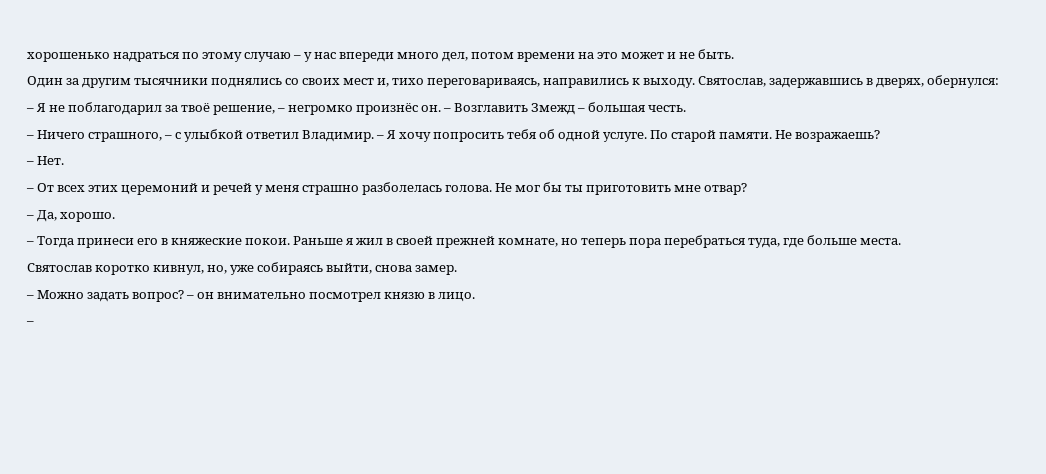хорошенько надраться по этому случаю – у нас впереди много дел, потом времени на это может и не быть.
Один за другим тысячники поднялись со своих мест и, тихо переговариваясь, направились к выходу. Святослав, задержавшись в дверях, обернулся:
– Я не поблагодарил за твоё решение, – негромко произнёс он. – Возглавить Змежд – большая честь.
– Ничего страшного, – с улыбкой ответил Владимир. – Я хочу попросить тебя об одной услуге. По старой памяти. Не возражаешь?
– Нет.
– От всех этих церемоний и речей у меня страшно разболелась голова. Не мог бы ты приготовить мне отвар?
– Да, хорошо.
– Тогда принеси его в княжеские покои. Раньше я жил в своей прежней комнате, но теперь пора перебраться туда, где больше места.
Святослав коротко кивнул, но, уже собираясь выйти, снова замер.
– Можно задать вопрос? – он внимательно посмотрел князю в лицо.
–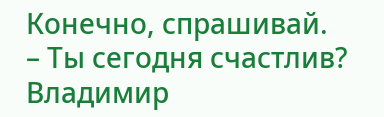Конечно, спрашивай.
– Ты сегодня счастлив?
Владимир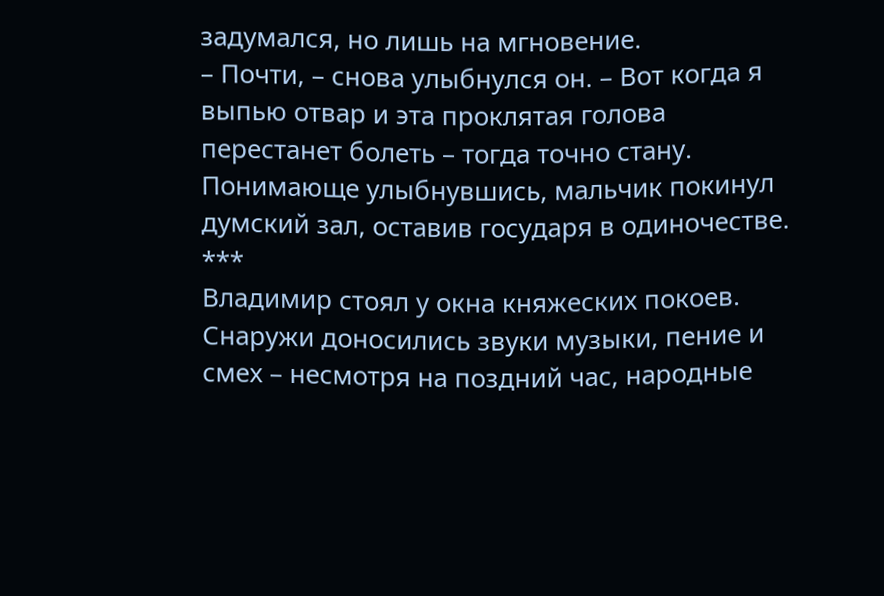задумался, но лишь на мгновение.
– Почти, – снова улыбнулся он. – Вот когда я выпью отвар и эта проклятая голова перестанет болеть – тогда точно стану.
Понимающе улыбнувшись, мальчик покинул думский зал, оставив государя в одиночестве.
***
Владимир стоял у окна княжеских покоев. Снаружи доносились звуки музыки, пение и смех – несмотря на поздний час, народные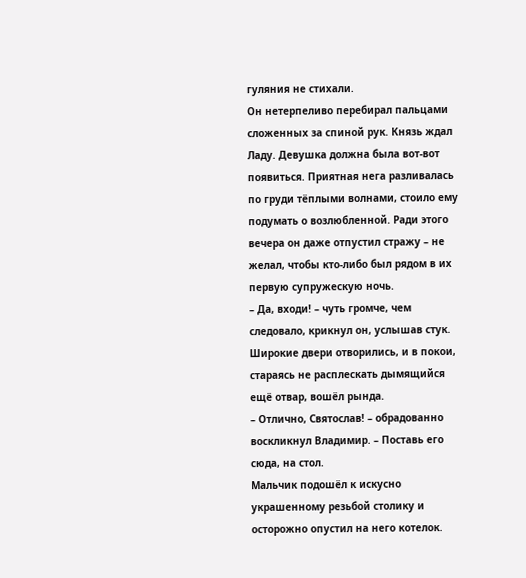гуляния не стихали.
Он нетерпеливо перебирал пальцами сложенных за спиной рук. Князь ждал Ладу. Девушка должна была вот-вот появиться. Приятная нега разливалась по груди тёплыми волнами, стоило ему подумать о возлюбленной. Ради этого вечера он даже отпустил стражу – не желал, чтобы кто-либо был рядом в их первую супружескую ночь.
– Да, входи! – чуть громче, чем следовало, крикнул он, услышав стук.
Широкие двери отворились, и в покои, стараясь не расплескать дымящийся ещё отвар, вошёл рында.
– Отлично, Святослав! – обрадованно воскликнул Владимир. – Поставь его сюда, на стол.
Мальчик подошёл к искусно украшенному резьбой столику и осторожно опустил на него котелок.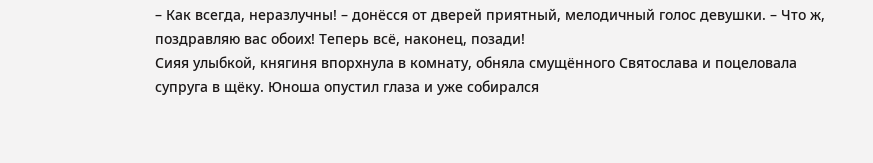– Как всегда, неразлучны! – донёсся от дверей приятный, мелодичный голос девушки. – Что ж, поздравляю вас обоих! Теперь всё, наконец, позади!
Сияя улыбкой, княгиня впорхнула в комнату, обняла смущённого Святослава и поцеловала супруга в щёку. Юноша опустил глаза и уже собирался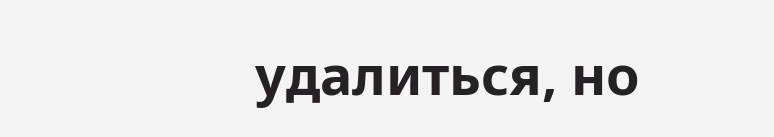удалиться, но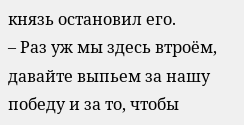князь остановил его.
– Раз уж мы здесь втроём, давайте выпьем за нашу победу и за то, чтобы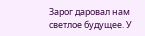Зарог даровал нам светлое будущее. У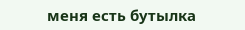меня есть бутылка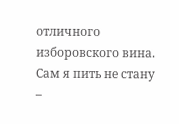отличного изборовского вина. Сам я пить не стану –